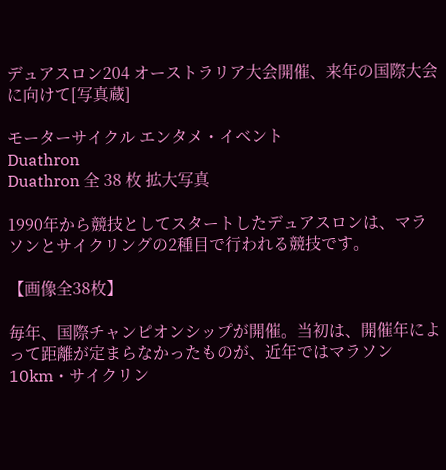デュアスロン204 オーストラリア大会開催、来年の国際大会に向けて[写真蔵]

モーターサイクル エンタメ・イベント
Duathron
Duathron 全 38 枚 拡大写真

1990年から競技としてスタートしたデュアスロンは、マラソンとサイクリングの2種目で行われる競技です。

【画像全38枚】

毎年、国際チャンピオンシップが開催。当初は、開催年によって距離が定まらなかったものが、近年ではマラソン10km・サイクリン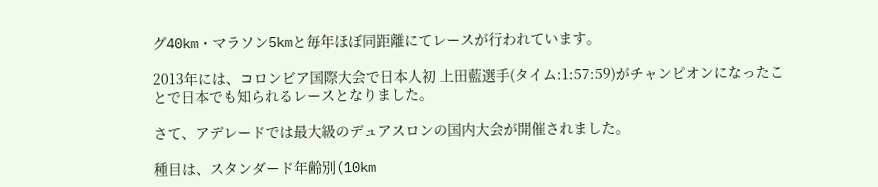グ40km・マラソン5kmと毎年ほぼ同距離にてレースが行われています。

2013年には、コロンビア国際大会で日本人初 上田藍選手(タイム:1:57:59)がチャンピオンになったことで日本でも知られるレースとなりました。

さて、アデレードでは最大級のデュアスロンの国内大会が開催されました。

種目は、スタンダード年齢別(10km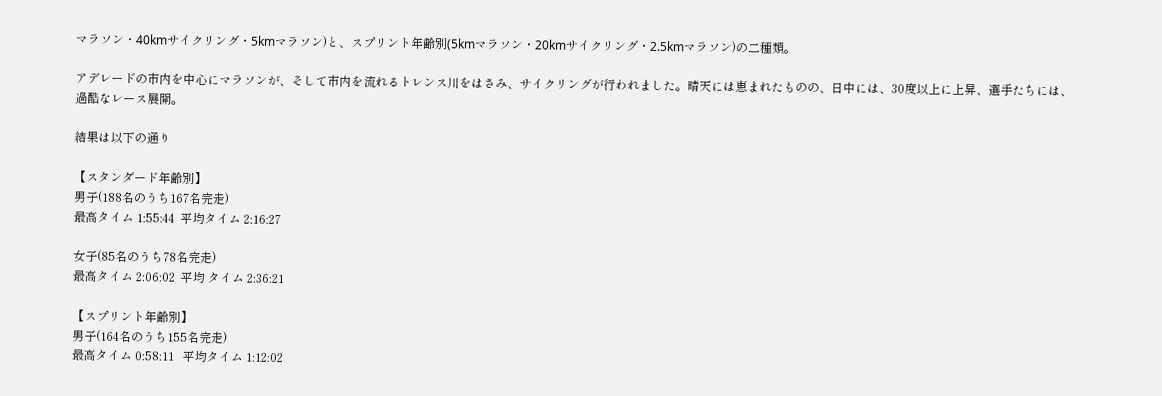マラソン・40kmサイクリング・5kmマラソン)と、スプリント年齢別(5kmマラソン・20kmサイクリング・2.5kmマラソン)の二種類。

アデレードの市内を中心にマラソンが、そして市内を流れるトレンス川をはさみ、サイクリングが行われました。晴天には恵まれたものの、日中には、30度以上に上昇、選手たちには、過酷なレース展開。

結果は以下の通り

【スタンダード年齢別】
男子(188名のうち167名完走)
最高タイム 1:55:44  平均タイム 2:16:27

女子(85名のうち78名完走)
最高タイム 2:06:02  平均 タイム 2:36:21

【スプリント年齢別】
男子(164名のうち155名完走)
最高タイム 0:58:11   平均タイム 1:12:02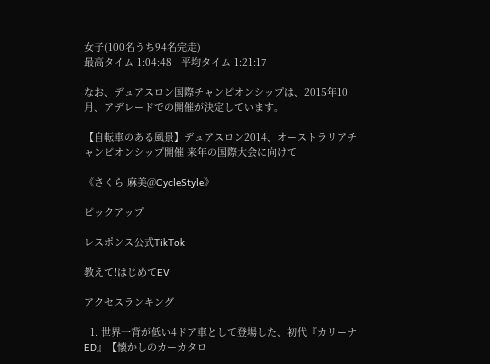女子(100名うち94名完走)
最高タイム 1:04:48   平均タイム 1:21:17

なお、デュアスロン国際チャンピオンシップは、2015年10月、アデレードでの開催が決定しています。

【自転車のある風景】デュアスロン2014、オーストラリアチャンピオンシップ開催 来年の国際大会に向けて

《さくら 麻美@CycleStyle》

ピックアップ

レスポンス公式TikTok

教えて!はじめてEV

アクセスランキング

  1. 世界一背が低い4ドア車として登場した、初代『カリーナED』【懐かしのカーカタロ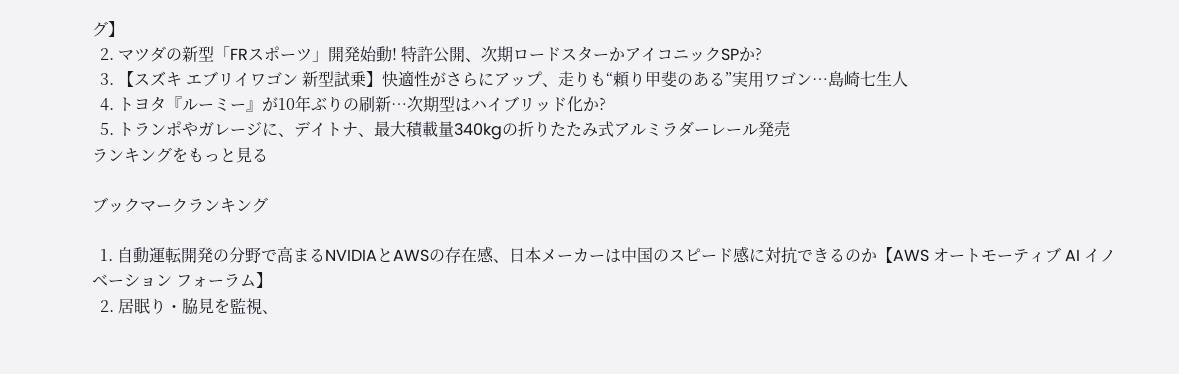グ】
  2. マツダの新型「FRスポーツ」開発始動! 特許公開、次期ロードスターかアイコニックSPか?
  3. 【スズキ エブリイワゴン 新型試乗】快適性がさらにアップ、走りも“頼り甲斐のある”実用ワゴン…島崎七生人
  4. トヨタ『ルーミー』が10年ぶりの刷新…次期型はハイブリッド化か?
  5. トランポやガレージに、デイトナ、最大積載量340kgの折りたたみ式アルミラダーレール発売
ランキングをもっと見る

ブックマークランキング

  1. 自動運転開発の分野で高まるNVIDIAとAWSの存在感、日本メーカーは中国のスピード感に対抗できるのか【AWS オートモーティブ AI イノベーション フォーラム】
  2. 居眠り・脇見を監視、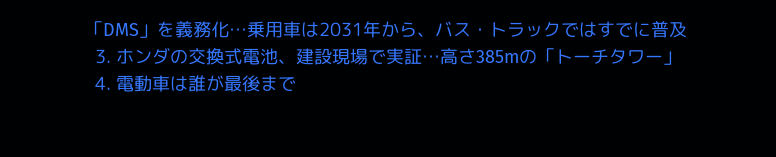「DMS」を義務化…乗用車は2031年から、バス・トラックではすでに普及
  3. ホンダの交換式電池、建設現場で実証…高さ385mの「トーチタワー」
  4. 電動車は誰が最後まで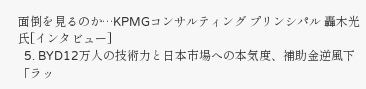面倒を見るのか…KPMGコンサルティング プリンシパル 轟木光 氏[インタビュー]
  5. BYD12万人の技術力と日本市場への本気度、補助金逆風下「ラッ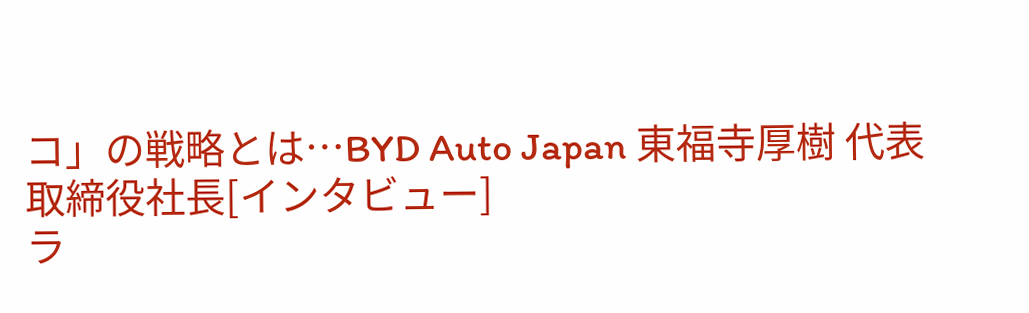コ」の戦略とは…BYD Auto Japan 東福寺厚樹 代表取締役社長[インタビュー]
ラ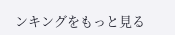ンキングをもっと見る